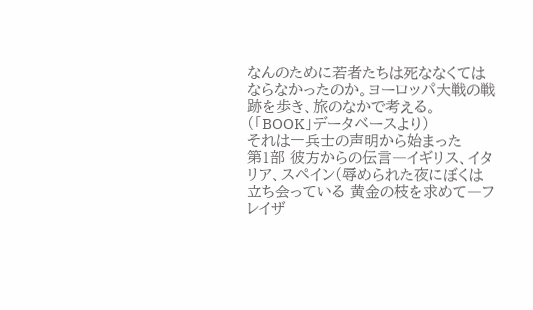なんのために若者たちは死ななくてはならなかったのか。ヨーロッパ大戦の戦跡を歩き、旅のなかで考える。
(「BOOK」データベースより)
それは一兵士の声明から始まった
第1部 彼方からの伝言―イギリス、イタリア、スペイン(辱められた夜にぼくは立ち会っている 黄金の枝を求めて―フレイザ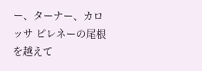ー、ターナー、カロッサ ピレネーの尾根を越えて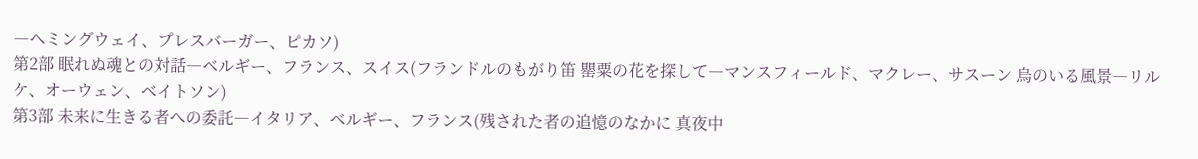―ヘミングウェイ、プレスバーガー、ピカソ)
第2部 眠れぬ魂との対話―ベルギー、フランス、スイス(フランドルのもがり笛 罌粟の花を探して―マンスフィールド、マクレー、サスーン 烏のいる風景―リルケ、オーウェン、ベイトソン)
第3部 未来に生きる者への委託―イタリア、ベルギー、フランス(残された者の追憶のなかに 真夜中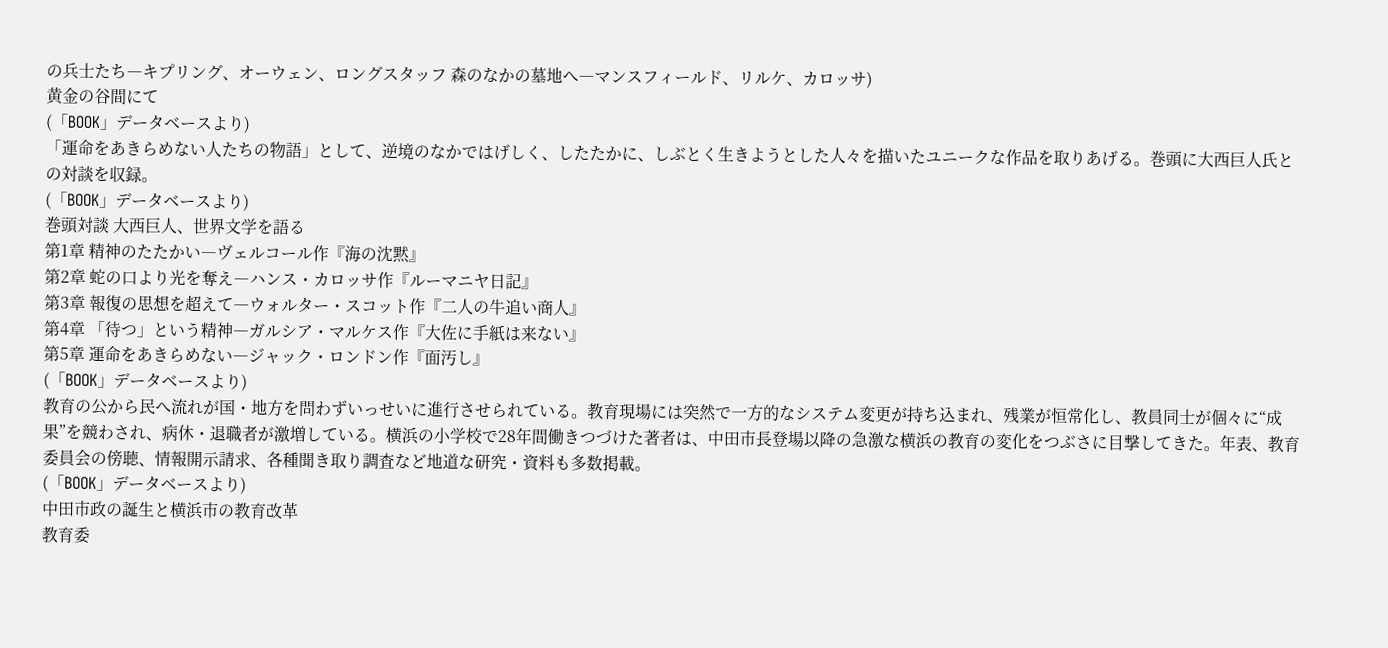の兵士たち―キプリング、オーウェン、ロングスタッフ 森のなかの墓地へ―マンスフィールド、リルケ、カロッサ)
黄金の谷間にて
(「BOOK」データベースより)
「運命をあきらめない人たちの物語」として、逆境のなかではげしく、したたかに、しぶとく生きようとした人々を描いたユニークな作品を取りあげる。巻頭に大西巨人氏との対談を収録。
(「BOOK」データベースより)
巻頭対談 大西巨人、世界文学を語る
第1章 精神のたたかい―ヴェルコール作『海の沈黙』
第2章 蛇の口より光を奪え―ハンス・カロッサ作『ルーマニヤ日記』
第3章 報復の思想を超えて―ウォルター・スコット作『二人の牛追い商人』
第4章 「待つ」という精神―ガルシア・マルケス作『大佐に手紙は来ない』
第5章 運命をあきらめない―ジャック・ロンドン作『面汚し』
(「BOOK」データベースより)
教育の公から民へ流れが国・地方を問わずいっせいに進行させられている。教育現場には突然で一方的なシステム変更が持ち込まれ、残業が恒常化し、教員同士が個々に“成果”を競わされ、病休・退職者が激増している。横浜の小学校で28年間働きつづけた著者は、中田市長登場以降の急激な横浜の教育の変化をつぶさに目撃してきた。年表、教育委員会の傍聴、情報開示請求、各種聞き取り調査など地道な研究・資料も多数掲載。
(「BOOK」データベースより)
中田市政の誕生と横浜市の教育改革
教育委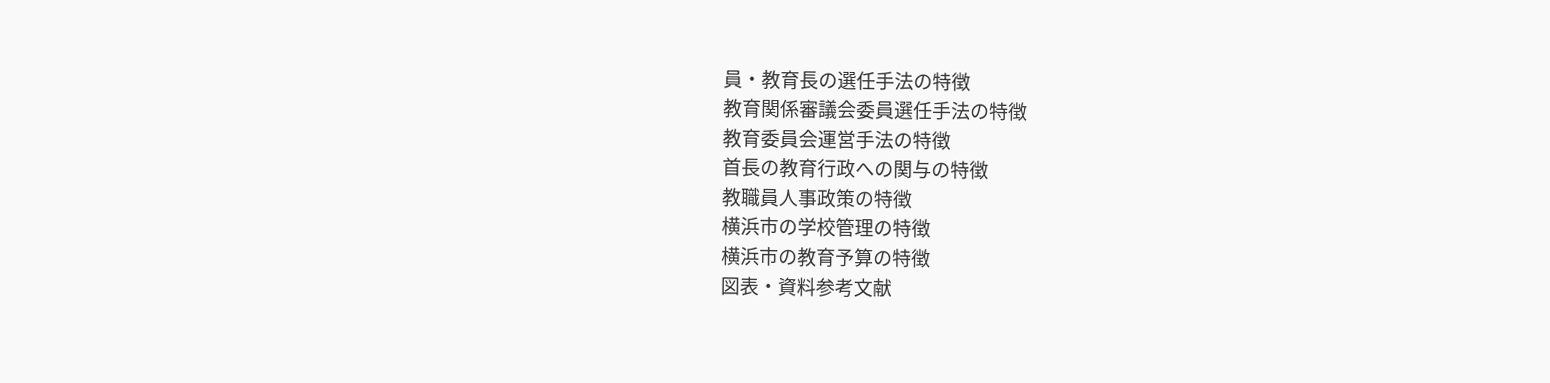員・教育長の選任手法の特徴
教育関係審議会委員選任手法の特徴
教育委員会運営手法の特徴
首長の教育行政への関与の特徴
教職員人事政策の特徴
横浜市の学校管理の特徴
横浜市の教育予算の特徴
図表・資料参考文献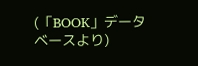(「BOOK」データベースより)